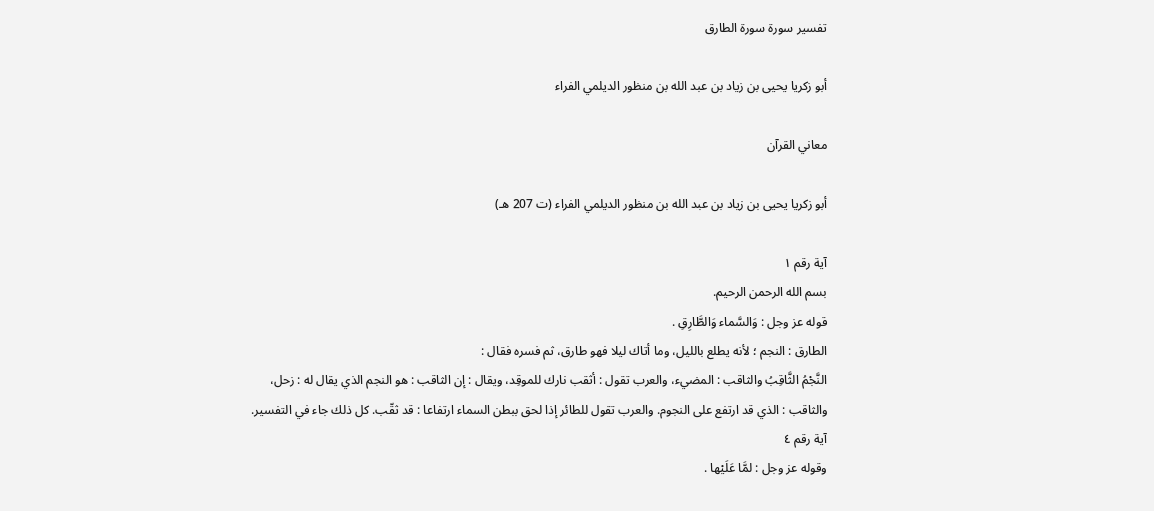تفسير سورة سورة الطارق

أبو زكريا يحيى بن زياد بن عبد الله بن منظور الديلمي الفراء

معاني القرآن

أبو زكريا يحيى بن زياد بن عبد الله بن منظور الديلمي الفراء (ت 207 هـ)

آية رقم ١
بسم الله الرحمن الرحيم.
قوله عز وجل : وَالسَّماء وَالطَّارِقِ .
الطارق : النجم ؛ لأنه يطلع بالليل، وما أتاك ليلا فهو طارق، ثم فسره فقال :
النَّجْمُ الثَّاقِبُ والثاقب : المضيء، والعرب تقول : أثقب نارك للموقِد، ويقال : إن الثاقب : هو النجم الذي يقال له : زحل، والثاقب : الذي قد ارتفع على النجوم. والعرب تقول للطائر إذا لحق ببطن السماء ارتفاعا : قد ثقّب. كل ذلك جاء في التفسير.
آية رقم ٤
وقوله عز وجل : لمَّا عَلَيْها .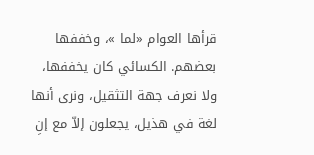قرأها العوام «لما »، وخففها بعضهم. الكسائي كان يخففها، ولا نعرف جهة التثقيل، ونرى أنها لغة في هذيل، يجعلون إلاّ مع إنِ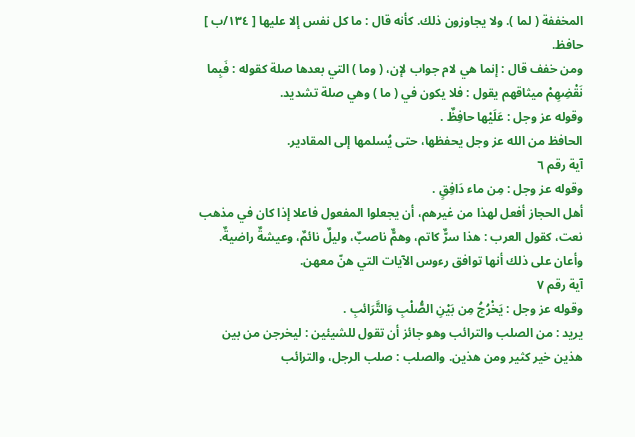المخففة ( لما ). ولا يجاوزون ذلك. كأنه قال : ما كل نفس إلا عليها [ ١٣٤/ب ] حافظ.
ومن خفف قال : إنما هي لام جواب لإن، ( وما ) التي بعدها صلة كقوله : فَبِما نَقْضِهِمْ ميثاقهم يقول : فلا يكون في ( ما ) وهي صلة تشديد.
وقوله عز وجل : عَلَيْها حافِظٌ .
الحافظ من الله عز وجل يحفظها، حتى يُسلمها إلى المقادير.
آية رقم ٦
وقوله عز وجل : مِن ماء دَافِقٍ .
أهل الحجاز أفعل لهذا من غيرهم، أن يجعلوا المفعول فاعلا إذا كان في مذهب نعت، كقول العرب : هذا سرٌّ كاتم، وهمٌّ ناصبٌ، وليلٌ نائمٌ، وعيشةٌ راضيةٌ. وأعان على ذلك أنها توافق رءوس الآيات التي هنّ معهن.
آية رقم ٧
وقوله عز وجل : يَخْرُجُ مِن بَيْنِ الصُّلْبِ وَالتَّرَائبِ .
يريد : من الصلب والترائب وهو جائز أن تقول للشيئين : ليخرجن من بين هذين خير كثير ومن هذين. والصلب : صلب الرجل، والترائب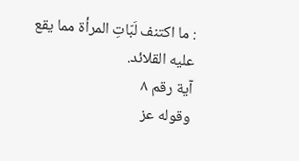: ما اكتنف لَبّاتِ المرأة مما يقع عليه القلائد.
آية رقم ٨
وقوله عز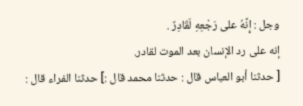وجل : إِنَّهُ على رَجْعِهِ لَقَادِرٌ .
إنه على رد الإنسان بعد الموت لقادر.
[ حدثنا أبو العباس قال : حدثنا محمد قال :] حدثنا الفراء قال :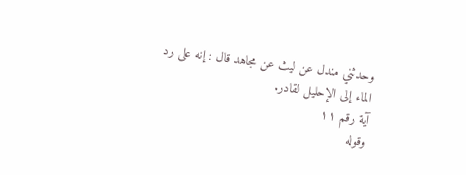وحدثني مندل عن ليث عن مجاهد قال : إنه على رد الماء إلى الإحليل لقادر.
آية رقم ١١
وقوله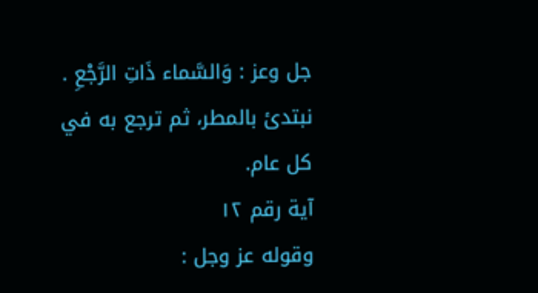جل وعز : وَالسَّماء ذَاتِ الرَّجْعِ .
نبتدئ بالمطر، ثم ترجع به في كل عام.
آية رقم ١٢
وقوله عز وجل :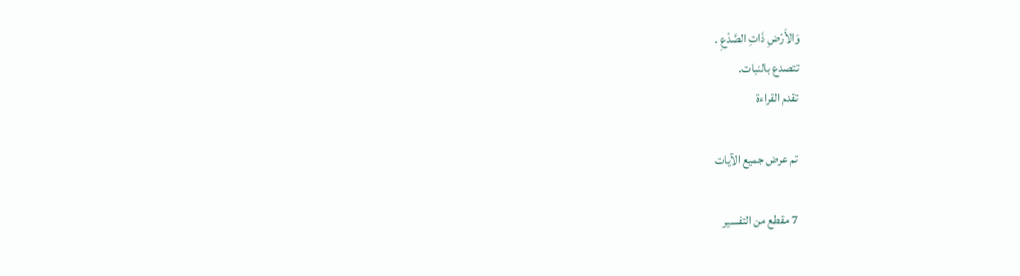وَالأَرْضِ ذَاتِ الصَّدْعِ .
تتصدع بالنبات.
تقدم القراءة

تم عرض جميع الآيات

7 مقطع من التفسير